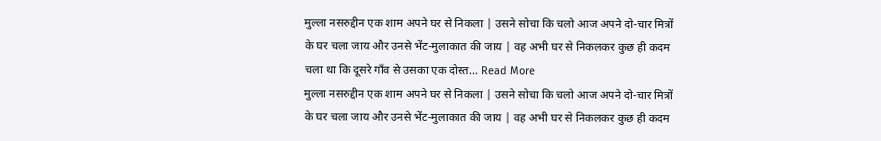मुल्ला नसरुद्दीन एक शाम अपने घर से निकला | उसने सोचा कि चलो आज अपने दो-चार मित्रों के घर चला जाय और उनसे भेंट-मुलाकात की जाय | वह अभी घर से निकलकर कुछ ही कदम चला था कि दूसरे गाँव से उसका एक दोस्त… Read More
मुल्ला नसरुद्दीन एक शाम अपने घर से निकला | उसने सोचा कि चलो आज अपने दो-चार मित्रों के घर चला जाय और उनसे भेंट-मुलाकात की जाय | वह अभी घर से निकलकर कुछ ही कदम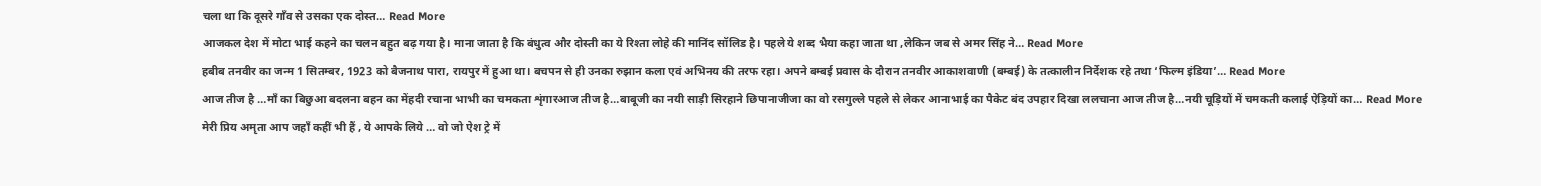चला था कि दूसरे गाँव से उसका एक दोस्त… Read More
आजकल देश में मोटा भाई कहने का चलन बहुत बढ़ गया है। माना जाता है कि बंधुत्व और दोस्ती का ये रिश्ता लोहे की मानिंद सॉलिड है। पहले ये शब्द भैया कहा जाता था ,लेकिन जब से अमर सिंह ने… Read More
हबीब तनवीर का जन्म 1 सितम्बर, 1923 को बैजनाथ पारा, रायपुर में हुआ था। बचपन से ही उनका रुझान कला एवं अभिनय की तरफ रहा। अपने बम्बई प्रवास के दौरान तनवीर आकाशवाणी (बम्बई) के तत्कालीन निर्देशक रहे तथा ‘फिल्म इंडिया’… Read More
आज तीज है …माँ का बिछुआ बदलना बहन का मेंहदी रचाना भाभी का चमकता शृंगारआज तीज है…बाबूजी का नयी साड़ी सिरहाने छिपानाजीजा का वो रसगुल्ले पहले से लेकर आनाभाई का पैकेट बंद उपहार दिखा ललचाना आज तीज है…नयी चूड़ियों में चमकती कलाई ऐड़ियों का… Read More
मेरी प्रिय अमृता आप जहाँ कहीं भी हैं , ये आपके लिये … वो जो ऐश ट्रे में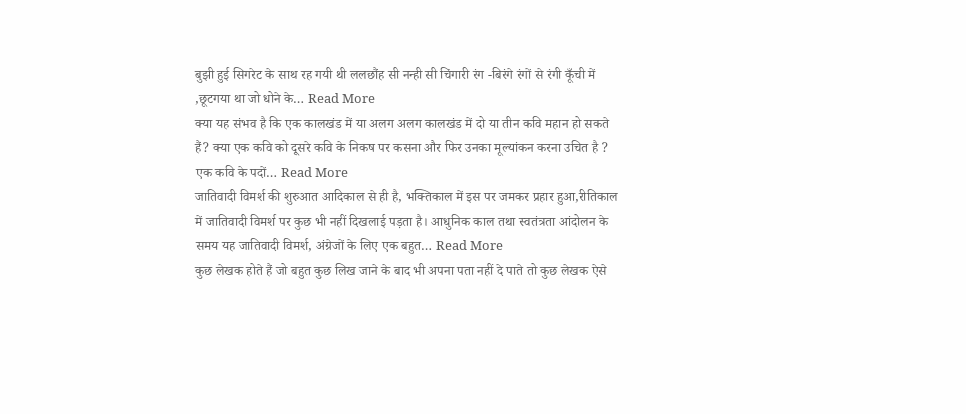बुझी हुई सिगरेट के साथ रह गयी थी ललछौंह सी नन्ही सी चिंगारी रंग -बिरंगे रंगों से रंगी कूँची में ,छूटगया था जो धोने के… Read More
क्या यह संभव है कि एक कालखंड में या अलग अलग कालखंड में दो या तीन कवि महान हो सकते हैं? क्या एक कवि को दूसरे कवि के निकष पर कसना और फिर उनका मूल्यांकन करना उचित है ? एक कवि के पदों… Read More
जातिवादी विमर्श की शुरुआत आदिकाल से ही है, भक्तिकाल में इस पर जमकर प्रहार हुआ,रीतिकाल में जातिवादी विमर्श पर कुछ भी नहीं दिखलाई पड़ता है। आधुनिक काल तथा स्वतंत्रता आंदोलन के समय यह जातिवादी विमर्श, अंग्रेजों के लिए एक बहुत… Read More
कुछ लेखक होते हैं जो बहुत कुछ लिख जाने के बाद भी अपना पता नहीं दे पाते तो कुछ लेखक ऐसे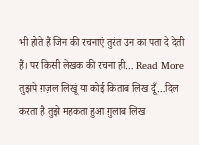भी होते हैं जिन की रचनाएं तुरंत उन का पता दे देती हैं। पर किसी लेखक की रचना ही… Read More
तुझपे ग़ज़ल लिखूं या कोई किताब लिख दूँ…दिल करता है तुझे महकता हुआ ग़ुलाब लिख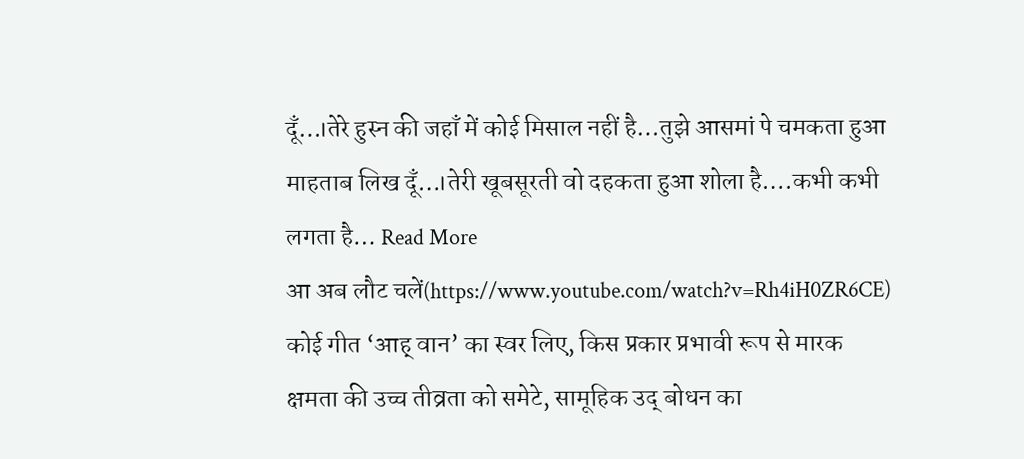दूँ…।तेरे हुस्न की जहाँ में कोई मिसाल नहीं है…तुझे आसमां पे चमकता हुआ माहताब लिख दूँ…।तेरी खूबसूरती वो दहकता हुआ शोला है….कभी कभी लगता है… Read More
आ अब लौट चलें(https://www.youtube.com/watch?v=Rh4iH0ZR6CE) कोई गीत ‘आह् वान’ का स्वर लिए, किस प्रकार प्रभावी रूप से मारक क्षमता की उच्च तीव्रता को समेटे, सामूहिक उद् बोधन का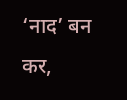‘नाद’ बन कर,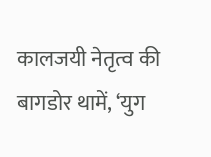कालजयी नेतृत्व की बागडोर थामें, ‘युग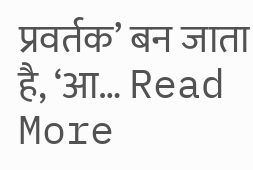प्रवर्तक’ बन जाता है, ‘आ… Read More